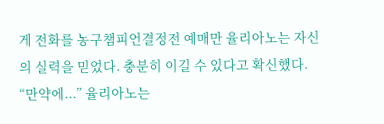게 전화를 농구챔피언결정전 예매만 율리아노는 자신의 실력을 믿었다. 충분히 이길 수 있다고 확신했다. “만약에...” 율리아노는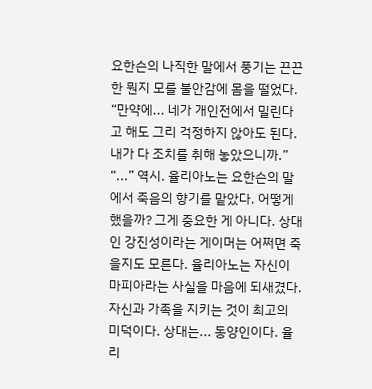요한슨의 나직한 말에서 풍기는 끈끈한 뭔지 모를 불안감에 몸을 떨었다. “만약에... 네가 개인전에서 밀린다고 해도 그리 걱정하지 않아도 된다. 내가 다 조치를 취해 놓았으니까.” “...” 역시. 율리아노는 요한슨의 말에서 죽음의 향기를 맡았다. 어떻게 했을까? 그게 중요한 게 아니다. 상대인 강진성이라는 게이머는 어쩌면 죽을지도 모른다. 율리아노는 자신이 마피아라는 사실을 마음에 되새겼다. 자신과 가족을 지키는 것이 최고의 미덕이다. 상대는... 동양인이다. 율리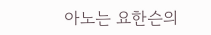아노는 요한슨의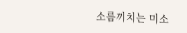소름끼치는 미소